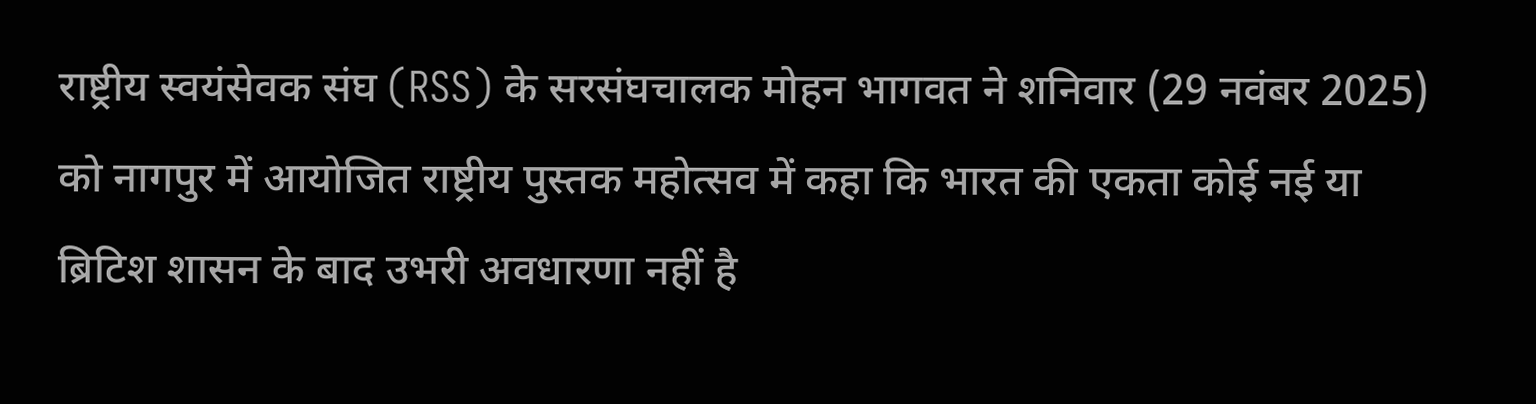राष्ट्रीय स्वयंसेवक संघ (RSS) के सरसंघचालक मोहन भागवत ने शनिवार (29 नवंबर 2025) को नागपुर में आयोजित राष्ट्रीय पुस्तक महोत्सव में कहा कि भारत की एकता कोई नई या ब्रिटिश शासन के बाद उभरी अवधारणा नहीं है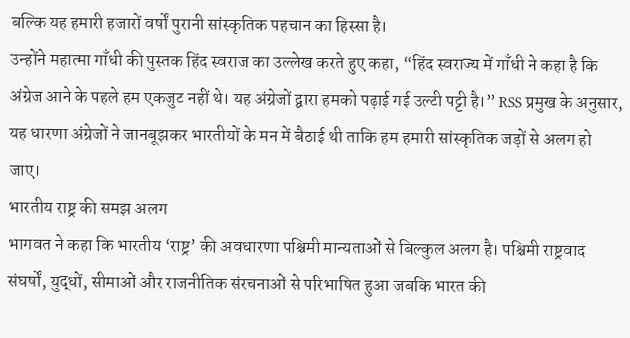बल्कि यह हमारी हजारों वर्षों पुरानी सांस्कृतिक पहचान का हिस्सा है।
उन्होंने महात्मा गाँधी की पुस्तक हिंद स्वराज का उल्लेख करते हुए कहा, “हिंद स्वराज्य में गाँधी ने कहा है कि अंग्रेज आने के पहले हम एकजुट नहीं थे। यह अंग्रेजों द्वारा हमको पढ़ाई गई उल्टी पट्टी है।” RSS प्रमुख के अनुसार, यह धारणा अंग्रेजों ने जानबूझकर भारतीयों के मन में बैठाई थी ताकि हम हमारी सांस्कृतिक जड़ों से अलग हो जाए।
भारतीय राष्ट्र की समझ अलग
भागवत ने कहा कि भारतीय ‘राष्ट्र’ की अवधारणा पश्चिमी मान्यताओं से बिल्कुल अलग है। पश्चिमी राष्ट्रवाद संघर्षों, युद्धों, सीमाओं और राजनीतिक संरचनाओं से परिभाषित हुआ जबकि भारत की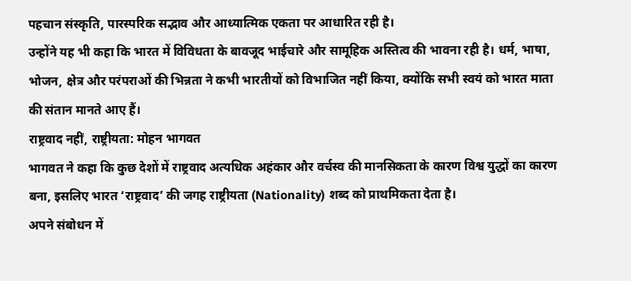पहचान संस्कृति, पारस्परिक सद्भाव और आध्यात्मिक एकता पर आधारित रही है।
उन्होंने यह भी कहा कि भारत में विविधता के बावजूद भाईचारे और सामूहिक अस्तित्व की भावना रही है। धर्म, भाषा, भोजन, क्षेत्र और परंपराओं की भिन्नता ने कभी भारतीयों को विभाजित नहीं किया, क्योंकि सभी स्वयं को भारत माता की संतान मानते आए हैं।
राष्ट्रवाद नहीं, राष्ट्रीयता: मोहन भागवत
भागवत ने कहा कि कुछ देशों में राष्ट्रवाद अत्यधिक अहंकार और वर्चस्व की मानसिकता के कारण विश्व युद्धों का कारण बना, इसलिए भारत ‘राष्ट्रवाद’ की जगह राष्ट्रीयता (Nationality) शब्द को प्राथमिकता देता है।
अपने संबोधन में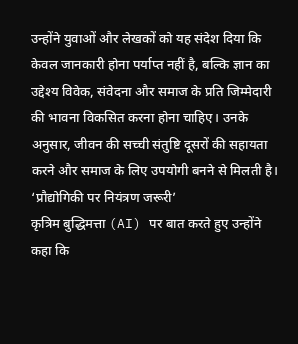उन्होंने युवाओं और लेखकों को यह संदेश दिया कि केवल जानकारी होना पर्याप्त नहीं है, बल्कि ज्ञान का उद्देश्य विवेक, संवेदना और समाज के प्रति जिम्मेदारी की भावना विकसित करना होना चाहिए। उनके अनुसार, जीवन की सच्ची संतुष्टि दूसरों की सहायता करने और समाज के लिए उपयोगी बनने से मिलती है।
‘प्रौद्योगिकी पर नियंत्रण जरूरी’
कृत्रिम बुद्धिमत्ता (AI) पर बात करते हुए उन्होंने कहा कि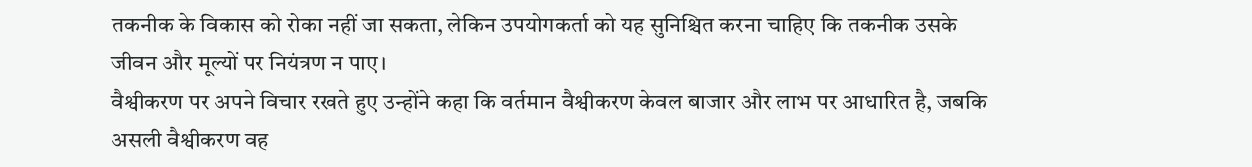तकनीक के विकास को रोका नहीं जा सकता, लेकिन उपयोगकर्ता को यह सुनिश्चित करना चाहिए कि तकनीक उसके जीवन और मूल्यों पर नियंत्रण न पाए।
वैश्वीकरण पर अपने विचार रखते हुए उन्होंने कहा कि वर्तमान वैश्वीकरण केवल बाजार और लाभ पर आधारित है, जबकि असली वैश्वीकरण वह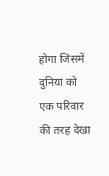होगा जिसमें दुनिया को एक परिवार की तरह देखा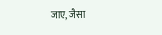जाए, जैसा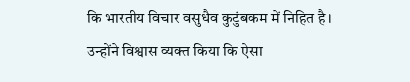कि भारतीय विचार वसुधैव कुटुंबकम में निहित है। उन्होंने विश्वास व्यक्त किया कि ऐसा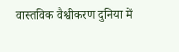वास्तविक वैश्वीकरण दुनिया में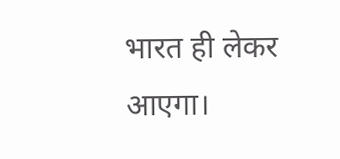भारत ही लेकर आएगा।